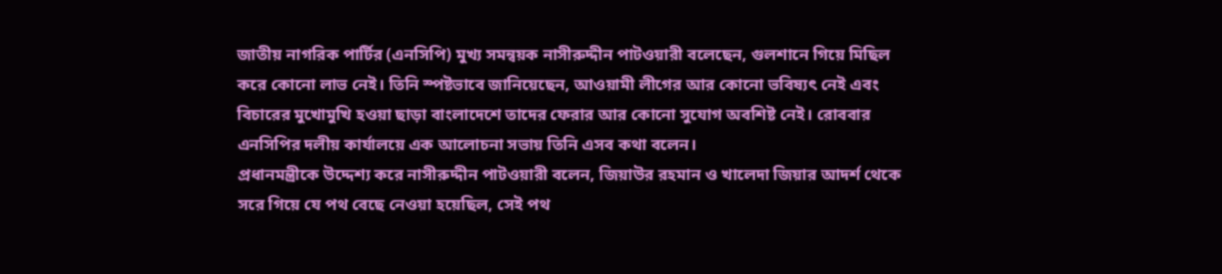জাতীয় নাগরিক পার্টির (এনসিপি) মুখ্য সমন্বয়ক নাসীরুদ্দীন পাটওয়ারী বলেছেন, গুলশানে গিয়ে মিছিল করে কোনো লাভ নেই। তিনি স্পষ্টভাবে জানিয়েছেন, আওয়ামী লীগের আর কোনো ভবিষ্যৎ নেই এবং বিচারের মুখোমুখি হওয়া ছাড়া বাংলাদেশে তাদের ফেরার আর কোনো সুযোগ অবশিষ্ট নেই। রোববার এনসিপির দলীয় কার্যালয়ে এক আলোচনা সভায় তিনি এসব কথা বলেন।
প্রধানমন্ত্রীকে উদ্দেশ্য করে নাসীরুদ্দীন পাটওয়ারী বলেন, জিয়াউর রহমান ও খালেদা জিয়ার আদর্শ থেকে সরে গিয়ে যে পথ বেছে নেওয়া হয়েছিল, সেই পথ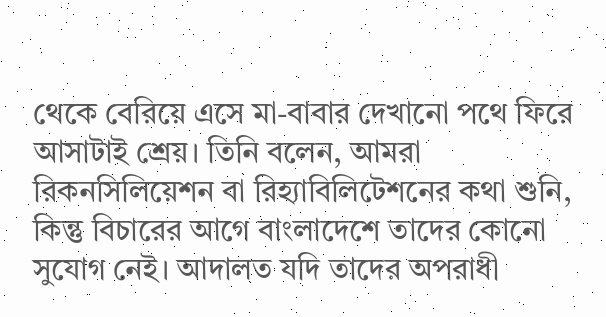থেকে বেরিয়ে এসে মা-বাবার দেখানো পথে ফিরে আসাটাই শ্রেয়। তিনি বলেন, আমরা রিকনসিলিয়েশন বা রিহ্যাবিলিটেশনের কথা শুনি, কিন্তু বিচারের আগে বাংলাদেশে তাদের কোনো সুযোগ নেই। আদালত যদি তাদের অপরাধী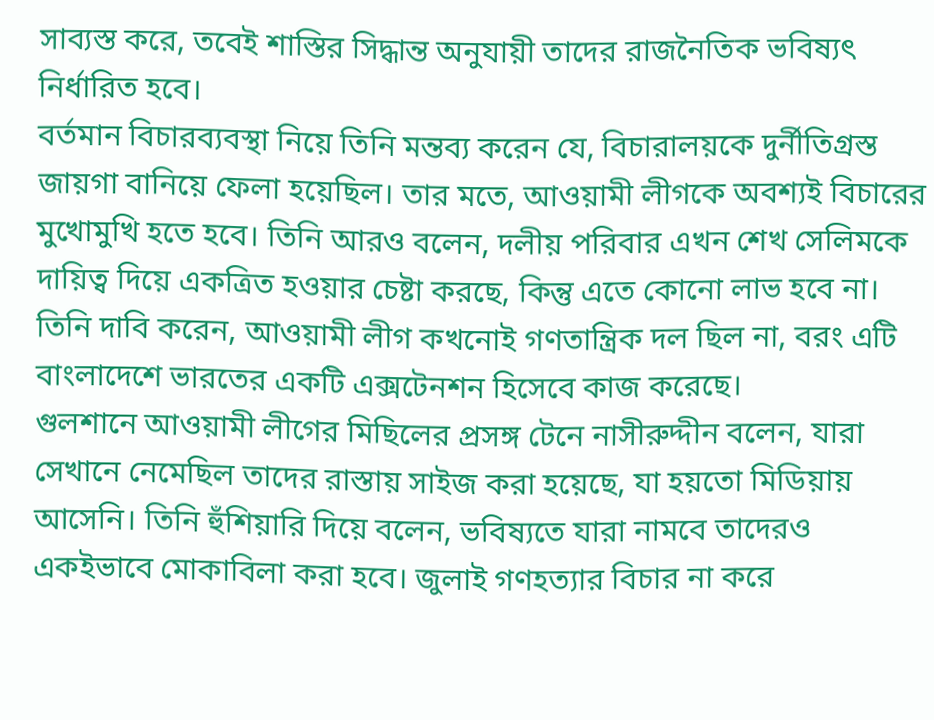সাব্যস্ত করে, তবেই শাস্তির সিদ্ধান্ত অনুযায়ী তাদের রাজনৈতিক ভবিষ্যৎ নির্ধারিত হবে।
বর্তমান বিচারব্যবস্থা নিয়ে তিনি মন্তব্য করেন যে, বিচারালয়কে দুর্নীতিগ্রস্ত জায়গা বানিয়ে ফেলা হয়েছিল। তার মতে, আওয়ামী লীগকে অবশ্যই বিচারের মুখোমুখি হতে হবে। তিনি আরও বলেন, দলীয় পরিবার এখন শেখ সেলিমকে দায়িত্ব দিয়ে একত্রিত হওয়ার চেষ্টা করছে, কিন্তু এতে কোনো লাভ হবে না। তিনি দাবি করেন, আওয়ামী লীগ কখনোই গণতান্ত্রিক দল ছিল না, বরং এটি বাংলাদেশে ভারতের একটি এক্সটেনশন হিসেবে কাজ করেছে।
গুলশানে আওয়ামী লীগের মিছিলের প্রসঙ্গ টেনে নাসীরুদ্দীন বলেন, যারা সেখানে নেমেছিল তাদের রাস্তায় সাইজ করা হয়েছে, যা হয়তো মিডিয়ায় আসেনি। তিনি হুঁশিয়ারি দিয়ে বলেন, ভবিষ্যতে যারা নামবে তাদেরও একইভাবে মোকাবিলা করা হবে। জুলাই গণহত্যার বিচার না করে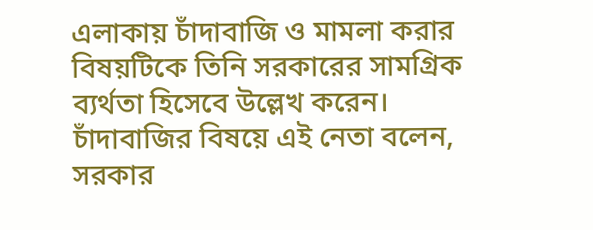এলাকায় চাঁদাবাজি ও মামলা করার বিষয়টিকে তিনি সরকারের সামগ্রিক ব্যর্থতা হিসেবে উল্লেখ করেন।
চাঁদাবাজির বিষয়ে এই নেতা বলেন, সরকার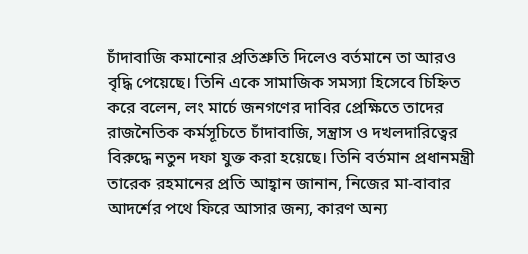চাঁদাবাজি কমানোর প্রতিশ্রুতি দিলেও বর্তমানে তা আরও বৃদ্ধি পেয়েছে। তিনি একে সামাজিক সমস্যা হিসেবে চিহ্নিত করে বলেন, লং মার্চে জনগণের দাবির প্রেক্ষিতে তাদের রাজনৈতিক কর্মসূচিতে চাঁদাবাজি, সন্ত্রাস ও দখলদারিত্বের বিরুদ্ধে নতুন দফা যুক্ত করা হয়েছে। তিনি বর্তমান প্রধানমন্ত্রী তারেক রহমানের প্রতি আহ্বান জানান, নিজের মা-বাবার আদর্শের পথে ফিরে আসার জন্য, কারণ অন্য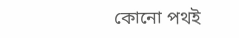কোনো পথই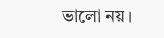ভালো নয়।